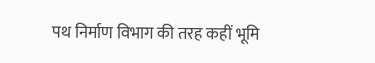पथ निर्माण विभाग की तरह कहीं भूमि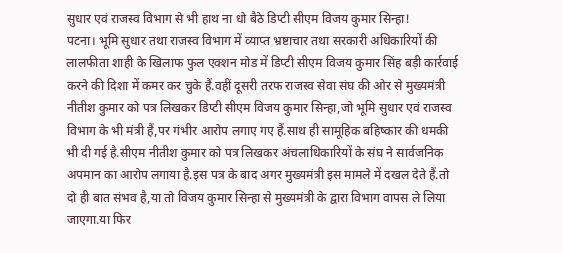सुधार एवं राजस्व विभाग से भी हाथ ना धो बैठे डिप्टी सीएम विजय कुमार सिन्हा!
पटना। भूमि सुधार तथा राजस्व विभाग में व्याप्त भ्रष्टाचार तथा सरकारी अधिकारियों की लालफीता शाही के खिलाफ फुल एक्शन मोड में डिप्टी सीएम विजय कुमार सिंह बड़ी कार्रवाई करने की दिशा में कमर कर चुके हैं.वहीं दूसरी तरफ राजस्व सेवा संघ की ओर से मुख्यमंत्री नीतीश कुमार को पत्र लिखकर डिप्टी सीएम विजय कुमार सिन्हा,जो भूमि सुधार एवं राजस्व विभाग के भी मंत्री हैं,पर गंभीर आरोप लगाए गए हैं.साथ ही सामूहिक बहिष्कार की धमकी भी दी गई है.सीएम नीतीश कुमार को पत्र लिखकर अंचलाधिकारियों के संघ ने सार्वजनिक अपमान का आरोप लगाया है.इस पत्र के बाद अगर मुख्यमंत्री इस मामले में दखल देते हैं.तो दो ही बात संभव है,या तो विजय कुमार सिन्हा से मुख्यमंत्री के द्वारा विभाग वापस ले लिया जाएगा.या फिर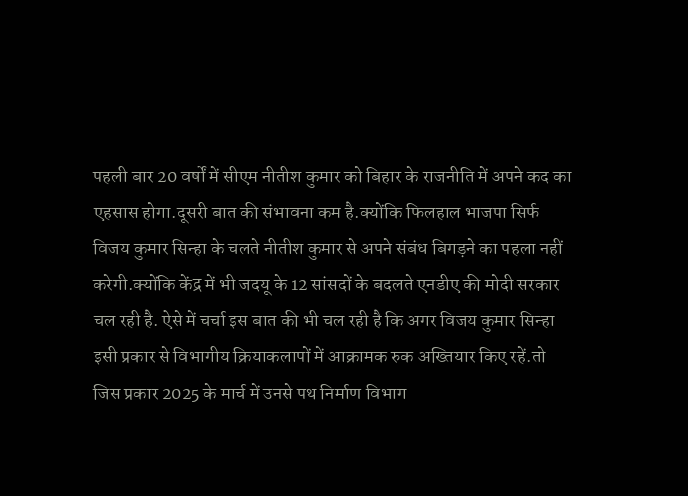पहली बार 20 वर्षों में सीएम नीतीश कुमार को बिहार के राजनीति में अपने कद का एहसास होगा.दूसरी बात की संभावना कम है.क्योंकि फिलहाल भाजपा सिर्फ विजय कुमार सिन्हा के चलते नीतीश कुमार से अपने संबंध बिगड़ने का पहला नहीं करेगी.क्योंकि केंद्र में भी जदयू के 12 सांसदों के बदलते एनडीए की मोदी सरकार चल रही है. ऐसे में चर्चा इस बात की भी चल रही है कि अगर विजय कुमार सिन्हा इसी प्रकार से विभागीय क्रियाकलापों में आक्रामक रुक अख्तियार किए रहें.तो जिस प्रकार 2025 के मार्च में उनसे पथ निर्माण विभाग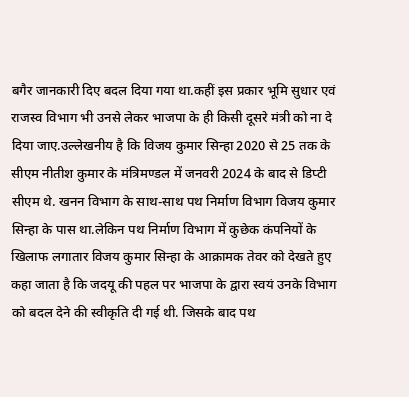बगैर जानकारी दिए बदल दिया गया था.कहीं इस प्रकार भूमि सुधार एवं राजस्व विभाग भी उनसे लेकर भाजपा के ही किसी दूसरे मंत्री को ना दे दिया जाए.उल्लेखनीय है कि विजय कुमार सिन्हा 2020 से 25 तक के सीएम नीतीश कुमार के मंत्रिमण्डल में जनवरी 2024 के बाद से डिप्टी सीएम थे. खनन विभाग के साथ-साथ पथ निर्माण विभाग विजय कुमार सिन्हा के पास था.लेकिन पथ निर्माण विभाग में कुछेक कंपनियों के खिलाफ लगातार विजय कुमार सिन्हा के आक्रामक तेवर को देखते हुए कहा जाता है कि जदयू की पहल पर भाजपा के द्वारा स्वयं उनके विभाग को बदल देने की स्वीकृति दी गई थी. जिसके बाद पथ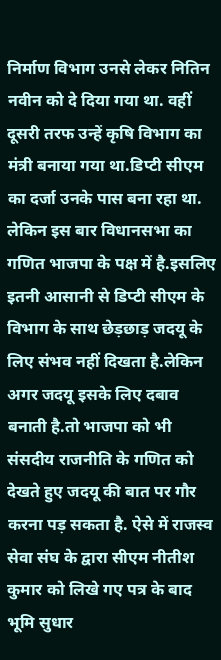निर्माण विभाग उनसे लेकर नितिन नवीन को दे दिया गया था. वहीं दूसरी तरफ उन्हें कृषि विभाग का मंत्री बनाया गया था.डिप्टी सीएम का दर्जा उनके पास बना रहा था. लेकिन इस बार विधानसभा का गणित भाजपा के पक्ष में है.इसलिए इतनी आसानी से डिप्टी सीएम के विभाग के साथ छेड़छाड़ जदयू के लिए संभव नहीं दिखता है.लेकिन अगर जदयू इसके लिए दबाव बनाती है.तो भाजपा को भी संसदीय राजनीति के गणित को देखते हुए जदयू की बात पर गौर करना पड़ सकता है. ऐसे में राजस्व सेवा संघ के द्वारा सीएम नीतीश कुमार को लिखे गए पत्र के बाद भूमि सुधार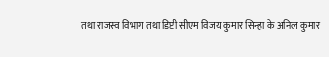तथा राजस्व विभाग तथा डिप्टी सीएम विजय कुमार सिन्हा के अनिल कुमार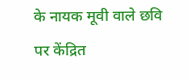के नायक मूवी वाले छवि पर केंद्रित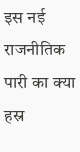इस नई राजनीतिक पारी का क्या हस्र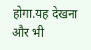होगा.यह देखना और भी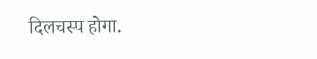दिलचस्प होगा.